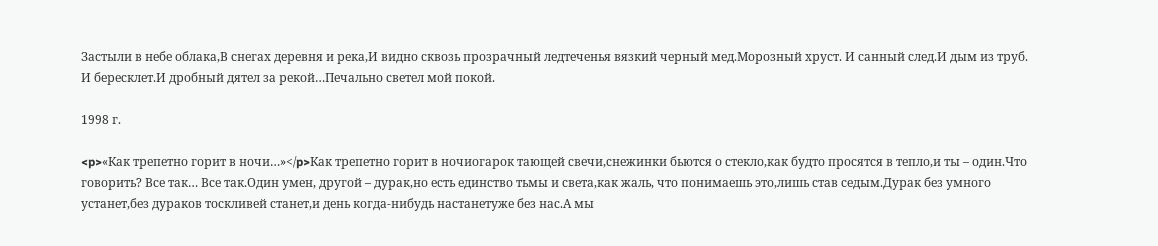Застыли в небе облака,В снегах деревня и река,И видно сквозь прозрачный ледтеченья вязкий черный мед.Морозный хруст. И санный след.И дым из труб. И бересклет.И дробный дятел за рекой…Печально светел мой покой.

1998 г.

<p>«Как трепетно горит в ночи…»</p>Как трепетно горит в ночиогарок тающей свечи,снежинки бьются о стекло,как будто просятся в тепло,и ты – один.Что говорить? Все так… Все так.Один умен, другой – дурак,но есть единство тьмы и света,как жаль, что понимаешь это,лишь став седым.Дурак без умного устанет,без дураков тоскливей станет,и день когда-нибудь настанетуже без нас.А мы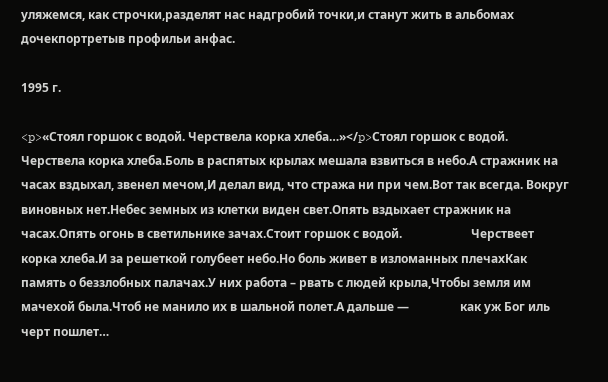уляжемся, как строчки,разделят нас надгробий точки,и станут жить в альбомах дочекпортретыв профильи анфас.

1995 г.

<p>«Стоял горшок с водой. Черствела корка хлеба…»</p>Стоял горшок с водой. Черствела корка хлеба.Боль в распятых крылах мешала взвиться в небо.А стражник на часах вздыхал, звенел мечом,И делал вид, что стража ни при чем.Вот так всегда. Вокруг виновных нет.Небес земных из клетки виден свет.Опять вздыхает стражник на часах.Опять огонь в светильнике зачах.Стоит горшок с водой.                       Черствеет корка хлеба.И за решеткой голубеет небо.Но боль живет в изломанных плечахКак память о беззлобных палачах.У них работа – рвать с людей крыла,Чтобы земля им мачехой была.Чтоб не манило их в шальной полет.А дальше —                 как уж Бог иль черт пошлет…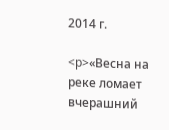2014 г.

<p>«Весна на реке ломает вчерашний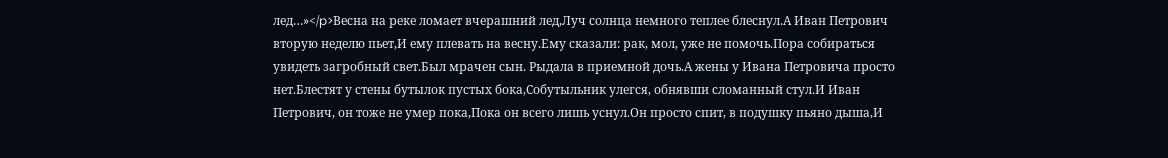лед…»</p>Весна на реке ломает вчерашний лед,Луч солнца немного теплее блеснул.А Иван Петрович вторую неделю пьет,И ему плевать на весну.Ему сказали: рак, мол, уже не помочь.Пора собираться увидеть загробный свет.Был мрачен сын. Рыдала в приемной дочь.А жены у Ивана Петровича просто нет.Блестят у стены бутылок пустых бока,Собутыльник улегся, обнявши сломанный стул.И Иван Петрович, он тоже не умер пока,Пока он всего лишь уснул.Он просто спит, в подушку пьяно дыша,И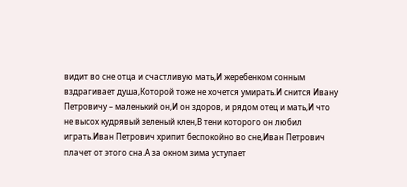видит во сне отца и счастливую мать,И жеребенком сонным вздрагивает душа,Которой тоже не хочется умирать.И снится Ивану Петровичу – маленький он,И он здоров, и рядом отец и мать,И что не высох кудрявый зеленый клен,В тени которого он любил играть.Иван Петрович хрипит беспокойно во сне,Иван Петрович плачет от этого сна.А за окном зима уступает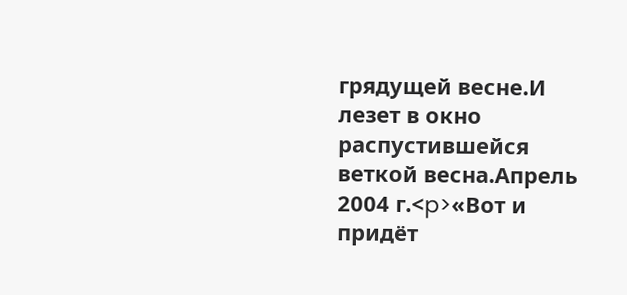грядущей весне.И лезет в окно распустившейся веткой весна.Апрель 2004 г.<p>«Вот и придёт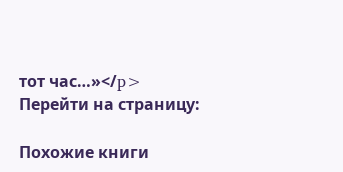тот час…»</p>
Перейти на страницу:

Похожие книги